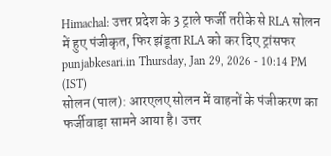Himachal: उत्तर प्रदेश के 3 ट्राले फर्जी तरीके से RLA सोलन में हुए पंजीकृत, फिर झंडूता RLA को कर दिए ट्रांसफर
punjabkesari.in Thursday, Jan 29, 2026 - 10:14 PM (IST)
सोलन (पाल): आरएलए सोलन में वाहनों के पंजीकरण का फर्जीवाड़ा सामने आया है। उत्तर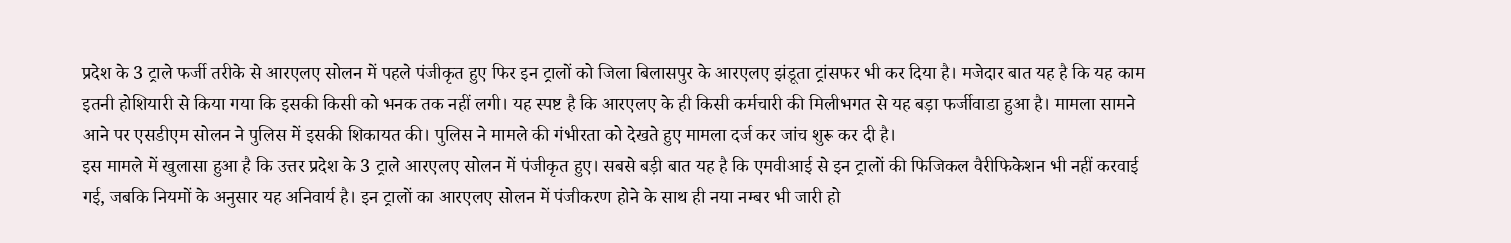प्रदेश के 3 ट्राले फर्जी तरीके से आरएलए सोलन में पहले पंजीकृत हुए फिर इन ट्रालों को जिला बिलासपुर के आरएलए झंडूता ट्रांसफर भी कर दिया है। मजेदार बात यह है कि यह काम इतनी होशियारी से किया गया कि इसकी किसी को भनक तक नहीं लगी। यह स्पष्ट है कि आरएलए के ही किसी कर्मचारी की मिलीभगत से यह बड़ा फर्जीवाडा हुआ है। मामला सामने आने पर एसडीएम सोलन ने पुलिस में इसकी शिकायत की। पुलिस ने मामले की गंभीरता को देखते हुए मामला दर्ज कर जांच शुरू कर दी है।
इस मामले में खुलासा हुआ है कि उत्तर प्रदेश के 3 ट्राले आरएलए सोलन में पंजीकृत हुए। सबसे बड़ी बात यह है कि एमवीआई से इन ट्रालों की फिजिकल वैरीफिकेशन भी नहीं करवाई गई, जबकि नियमों के अनुसार यह अनिवार्य है। इन ट्रालों का आरएलए सोलन में पंजीकरण होने के साथ ही नया नम्बर भी जारी हो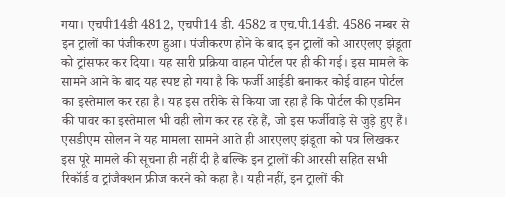गया। एचपी14डी 4812, एचपी14 डी. 4582 व एच.पी.14डी. 4586 नम्बर से इन ट्रालों का पंजीकरण हुआ। पंजीकरण होने के बाद इन ट्रालों को आरएलए झंडूता को ट्रांसफर कर दिया। यह सारी प्रक्रिया वाहन पोर्टल पर ही की गई। इस मामले के सामने आने के बाद यह स्पष्ट हो गया है कि फर्जी आईडी बनाकर कोई वाहन पोर्टल का इस्तेमाल कर रहा है। यह इस तरीके से किया जा रहा है कि पोर्टल की एडमिन की पावर का इस्तेमाल भी वही लोग कर रह रहे हैं, जो इस फर्जीवाड़े से जुड़े हुए हैं।
एसडीएम सोलन ने यह मामला सामने आते ही आरएलए झंडूता को पत्र लिखकर इस पूरे मामले की सूचना ही नहीं दी है बल्कि इन ट्रालों की आरसी सहित सभी रिकॉर्ड व ट्रांजैक्शन फ्रीज करने को कहा है। यही नहीं, इन ट्रालों की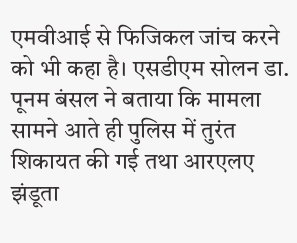एमवीआई से फिजिकल जांच करने को भी कहा है। एसडीएम सोलन डा. पूनम बंसल ने बताया कि मामला सामने आते ही पुलिस में तुरंत शिकायत की गई तथा आरएलए झंडूता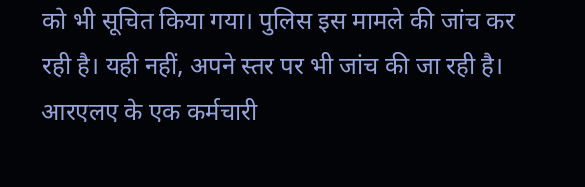को भी सूचित किया गया। पुलिस इस मामले की जांच कर रही है। यही नहीं, अपने स्तर पर भी जांच की जा रही है।
आरएलए के एक कर्मचारी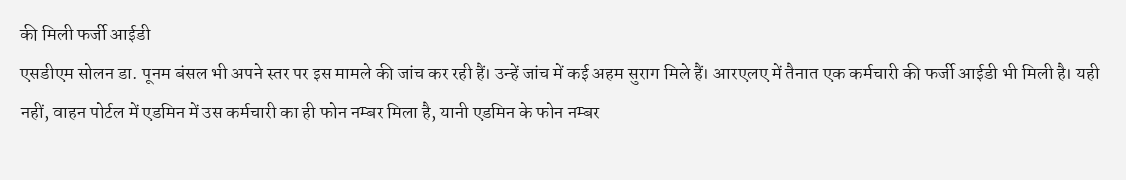की मिली फर्जी आईडी
एसडीएम सोलन डा. पूनम बंसल भी अपने स्तर पर इस मामले की जांच कर रही हैं। उन्हें जांच में कई अहम सुराग मिले हैं। आरएलए में तैनात एक कर्मचारी की फर्जी आईडी भी मिली है। यही नहीं, वाहन पोर्टल में एडमिन में उस कर्मचारी का ही फोन नम्बर मिला है, यानी एडमिन के फोन नम्बर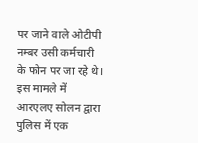पर जाने वाले ओटीपी नम्बर उसी कर्मचारी के फोन पर जा रहे थे। इस मामले में आरएलए सोलन द्वारा पुलिस में एक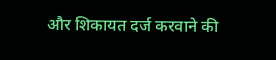और शिकायत दर्ज करवाने की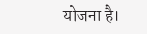योजना है।